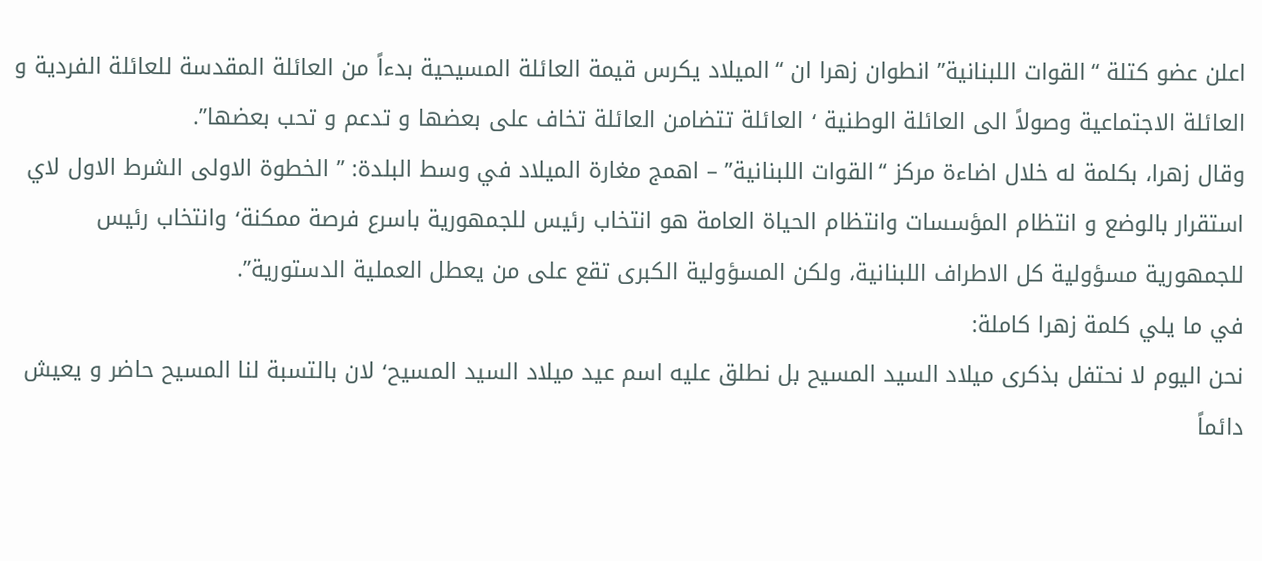اعلن عضو كتلة “القوات اللبنانية” انطوان زهرا ان “الميلاد يكرس قيمة العائلة المسيحية بدءاً من العائلة المقدسة للعائلة الفردية و العائلة الاجتماعية وصولاً الى العائلة الوطنية ٬ العائلة تتضامن العائلة تخاف على بعضها و تدعم و تحب بعضها”.
وقال زهرا، بكلمة له خلال اضاءة مركز “القوات اللبنانية” – اهمج مغارة الميلاد في وسط البلدة: ” الخطوة الاولى الشرط الاول لاي استقرار بالوضع و انتظام المؤسسات وانتظام الحياة العامة هو انتخاب رئيس للجمهورية باسرع فرصة ممكنة٬ وانتخاب رئيس للجمهورية مسؤولية كل الاطراف اللبنانية، ولكن المسؤولية الكبرى تقع على من يعطل العملية الدستورية”.
في ما يلي كلمة زهرا كاملة:
نحن اليوم لا نحتفل بذكرى ميلاد السيد المسيح بل نطلق عليه اسم عيد ميلاد السيد المسيح٬ لان بالتسبة لنا المسيح حاضر و يعيش دائماً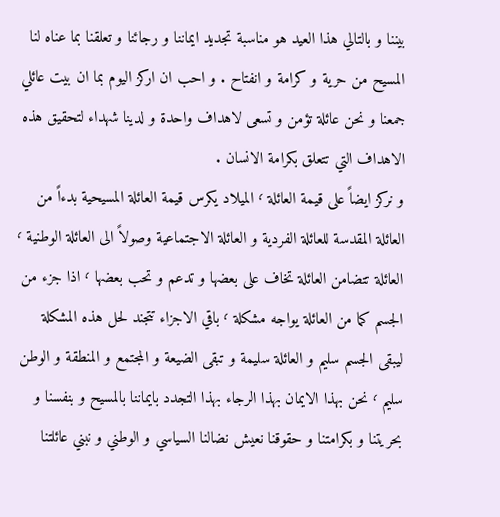بيننا و بالتالي هذا العيد هو مناسبة تجديد ايماننا و رجائنا و تعلقنا بما عناه لنا المسيح من حرية و كرامة و انفتاح . و احب ان اركز اليوم بما ان بيت عائلي جمعنا و نحن عائلة تؤمن و تسعى لاهداف واحدة و لدينا شهداء لتحقيق هذه الاهداف التي تتعلق بكرامة الانسان .
و نركز ايضاً على قيمة العائلة ٬ الميلاد يكرس قيمة العائلة المسيحية بدءاً من العائلة المقدسة للعائلة الفردية و العائلة الاجتماعية وصولاً الى العائلة الوطنية ٬ العائلة تتضامن العائلة تخاف على بعضها و تدعم و تحب بعضها ٬ اذا جزء من الجسم كما من العائلة يواجه مشكلة ٬ باقي الاجزاء تتجند لحل هذه المشكلة ليبقى الجسم سليم و العائلة سليمة و تبقى الضيعة و المجتمع و المنطقة و الوطن سليم ٬ نحن بهذا الايمان بهذا الرجاء بهذا التجدد بايماننا بالمسيح و بنفسنا و بحريتنا و بكرامتنا و حقوقنا نعيش نضالنا السياسي و الوطني و نبني عائلتنا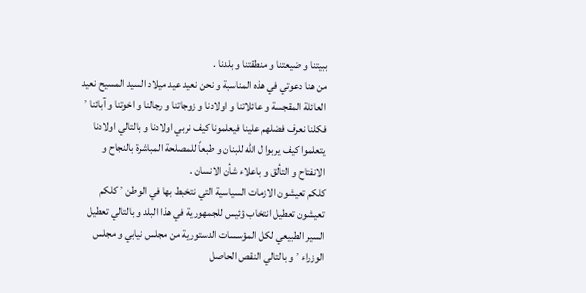ببيتنا و ضيعتنا و منطقتنا و بلدنا .
من هنا دعوتي في هذه المناسبة و نحن نعيد عيد ميلاد السيد المسيح نعيد العائلة المقجسة و عائلاتنا و اولادنا و زوجاتنا و رجالنا و اخوتنا و آبائنا ٬ فكلنا نعرف فضلهم علينا فيعلمونا كيف نربي اولادنا و بالتالي اولادنا يتعلموا كيف يربوا ل الله للبنان و طبعاً للمصلحة المباشرة بالنجاح و الانفتاح و التألق و باعلاء شأن الانسان .
كلكم تعيشون الازمات السياسية التي نتخبط بها في الوطن ٬ كلكم تعيشون تعطيل انتخاب ؤئيس للجمهورية في هذا البلد و بالتالي تعطيل السير الطبيعي لكل المؤسسات الدستورية من مجلس نيابي و مجلس الوزراء ٬ و بالتالي النقص الحاصل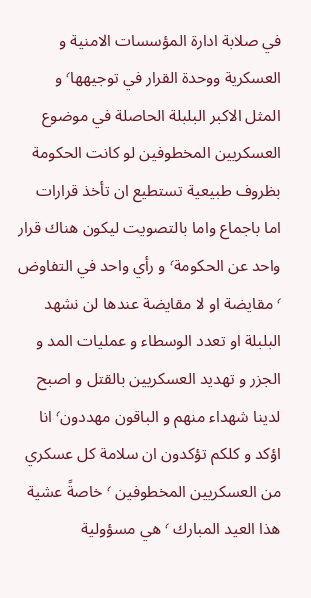في صلابة ادارة المؤسسات الامنية و العسكرية ووحدة القرار في توجيهها٬ و المثل الاكبر البلبلة الحاصلة في موضوع العسكريين المخطوفين لو كانت الحكومة بظروف طبيعية تستطيع ان تأخذ قرارات اما باجماع واما بالتصويت ليكون هناك قرار واحد عن الحكومة٬ و رأي واحد في التفاوض ٬ مقايضة او لا مقايضة عندها لن نشهد البلبلة او تعدد الوسطاء و عمليات المد و الجزر و تهديد العسكريين بالقتل و اصبح لدينا شهداء منهم و الباقون مهددون٬ انا اؤكد و كلكم تؤكدون ان سلامة كل عسكري من العسكريين المخطوفين ٬ خاصةً عشية هذا العيد المبارك ٬ هي مسؤولية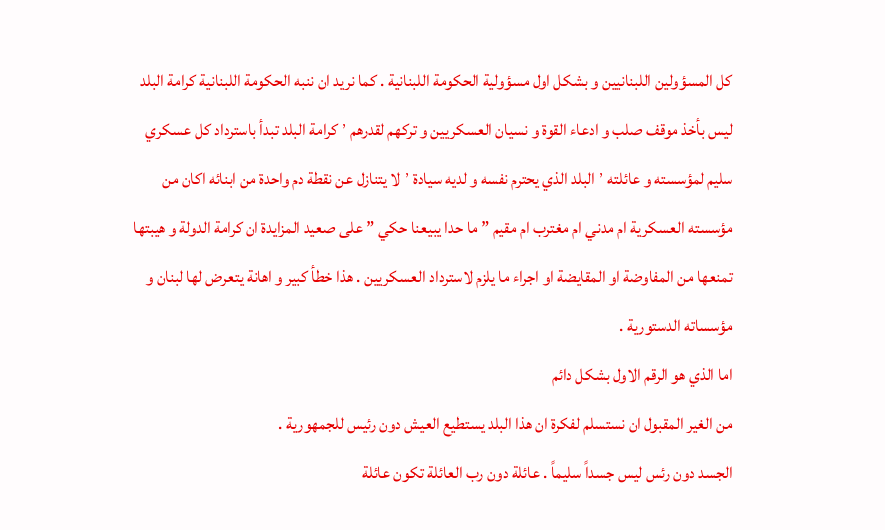كل المسؤولين اللبنانيين و بشكل اول مسؤولية الحكومة اللبنانية . كما نريد ان ننبه الحكومة اللبنانية كرامة البلد ليس بأخذ موقف صلب و ادعاء القوة و نسيان العسكريين و تركهم لقدرهم ٬ كرامة البلد تبدأ باسترداد كل عسكري سليم لمؤسسته و عائلته ٬ البلد الذي يحترم نفسه و لديه سيادة ٬ لا يتنازل عن نقطة دم واحدة من ابنائه اكان من مؤسسته العسكرية ام مدني ام مغترب ام مقيم ” ما حدا يبيعنا حكي ” على صعيد المزايدة ان كرامة الدولة و هيبتها تمنعها من المفاوضة او المقايضة او اجراء ما يلزم لاسترداد العسكريين . هذا خطأ كبير و اهانة يتعرض لها لبنان و مؤسساته الدستورية .
اما الذي هو الرقم الاول بشكل دائم
من الغير المقبول ان نستسلم لفكرة ان هذا البلد يستطيع العيش دون رئيس للجمهورية .
الجسد دون رئس ليس جسداً سليماً . عائلة دون رب العائلة تكون عائلة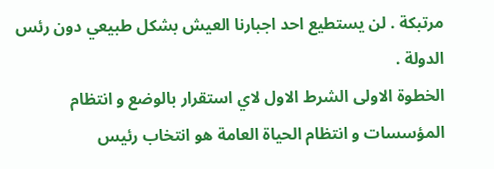مرتبكة . لن يستطيع احد اجبارنا العيش بشكل طبيعي دون رئس الدولة .
الخطوة الاولى الشرط الاول لاي استقرار بالوضع و انتظام المؤسسات و انتظام الحياة العامة هو انتخاب رئيس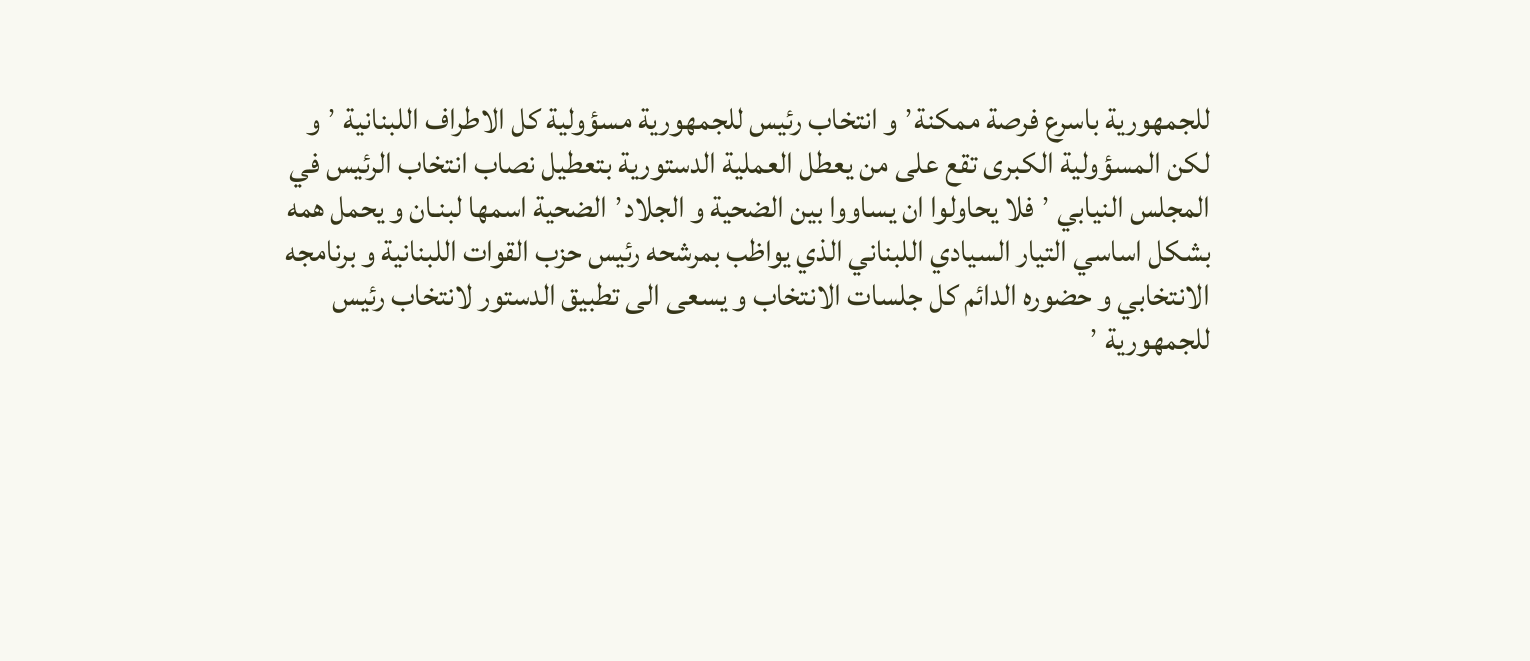للجمهورية باسرع فرصة ممكنة٬ و انتخاب رئيس للجمهورية مسؤولية كل الاطراف اللبنانية ٬ و لكن المسؤولية الكبرى تقع على من يعطل العملية الدستورية بتعطيل نصاب انتخاب الرئيس في المجلس النيابي ٬ فلا يحاولوا ان يساووا بين الضحية و الجلاد٬ الضحية اسمها لبنـان و يحمل همه بشكل اساسي التيار السيادي اللبناني الذي يواظب بمرشحه رئيس حزب القوات اللبنانية و برنامجه الانتخابي و حضوره الدائم كل جلسات الانتخاب و يسعى الى تطبيق الدستور لانتخاب رئيس للجمهورية ٬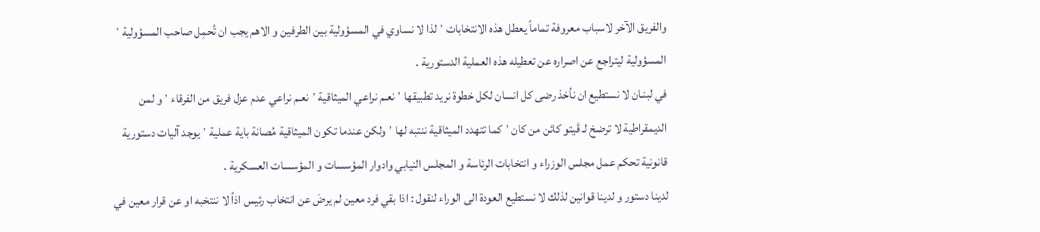والفريق الآخر لاسباب معروفة تماماً يعطل هذه الانتخابات ٬ لذا لا نساوي في المسؤولية بين الطرفين و الاهم يجب ان تُحمِل صاحب المسؤولية ٬ المسؤولية ليتراجع عن اصراره عن تعطيله هذه العملية الدستورية .
في لبنـان لا نستطيع ان نأخذ رضى كل انسان لكل خطوة نريد تطبيقها ٬ نعـم نراعي الميثاقية ٬ نعـم نراعي عدم عزل فريق من الفرقاء ٬ و لمن الديمقراطية لا ترضخ لـ ڤيتو كائن من كان ٬ كما تتهدد الميثاقية ننتبه لها ٬ ولكن عندما تكون الميثاقية مُصانة باية عملية ٬ يوجد آليات دستورية قانونية تحكم عمل مجلس الوزراء و انتخابات الرئاسة و المجلس النيابي وادوار المؤسسات و المؤسسات العسكرية .
لدينا دستور و لدينا قوانين لذلك لا نستطيع العودة الى الوراء لنقول : اذا بقي فرد معين لم يرضَ عن انتخاب رئيس اذاً لا ننتخبه او عن قرار معين في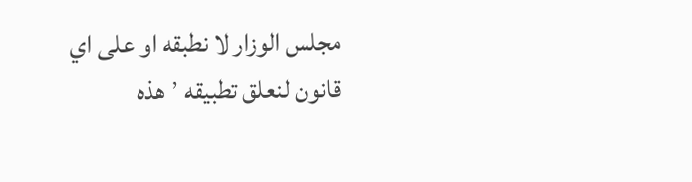مجلس الوزار لا نطبقه او على اي قانون لنعلق تطبيقه ٬ هذه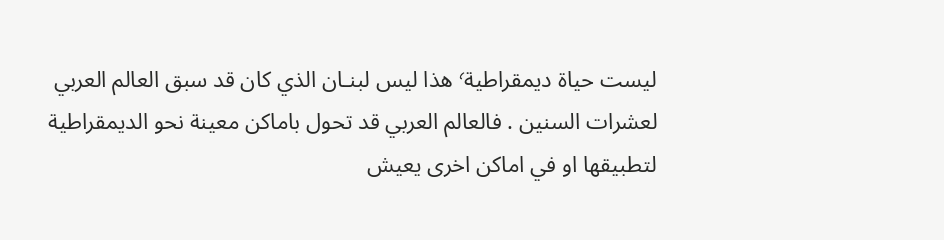ليست حياة ديمقراطية٬ هذا ليس لبنـان الذي كان قد سبق العالم العربي لعشرات السنين . فالعالم العربي قد تحول باماكن معينة نحو الديمقراطية لتطبيقها او في اماكن اخرى يعيش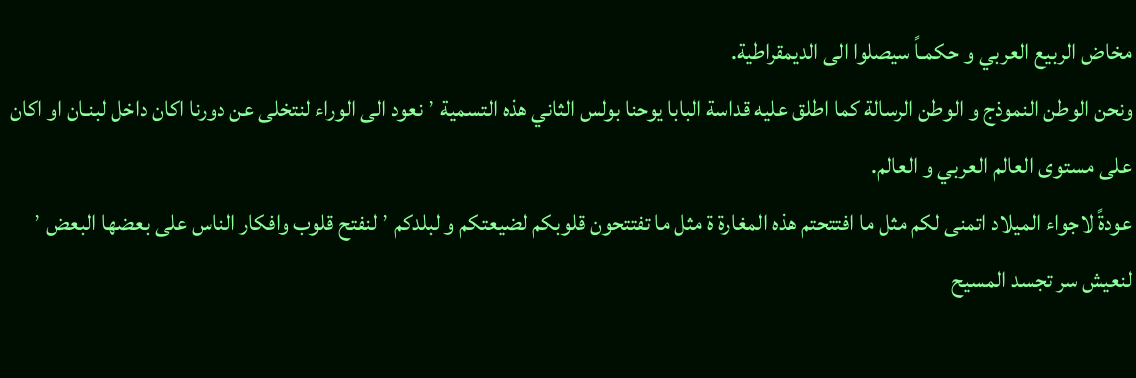مخاض الربيع العربي و حكمـاً سيصلوا الى الديمقراطية.
ونحن الوطن النموذج و الوطن الرسالة كما اطلق عليه قداسة البابا يوحنا بولس الثاني هذه التسمية ٬ نعود الى الوراء لنتخلى عن دورنا اكان داخل لبنـان او اكان على مستوى العالم العربي و العالم.
عودةً لاجواء الميلاد اتمنى لكم مثل ما افتتحتم هذه المغارة ة مثل ما تفتتحون قلوبكم لضيعتكم و لبلدكم ٬ لنفتح قلوب وافكار الناس على بعضها البعض ٬ لنعيش سر تجسد المسيح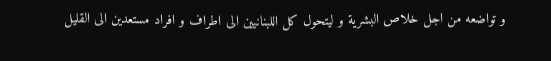و تواضعه من اجل خلاص البشرية و ليتحول كل اللبنانيين الى اطراف و افراد مستعدين الى القليل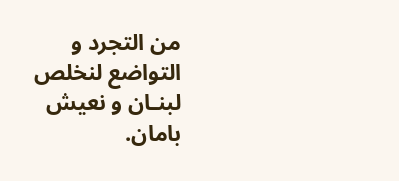من التجرد و التواضع لنخلص لبنـان و نعيش بامان.